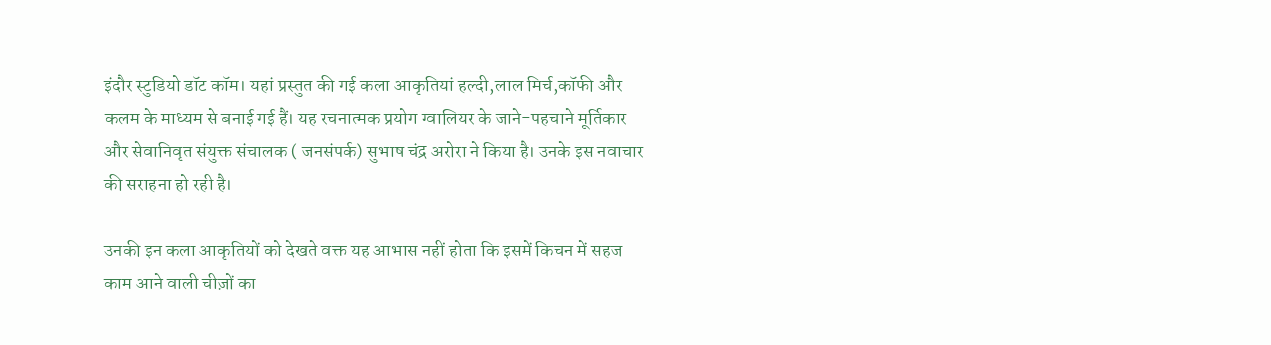इंदौर स्टुडियो डॉट कॉम। यहां प्रस्तुत की गई कला आकृतियां हल्दी,लाल मिर्च,कॉफी और कलम के माध्यम से बनाई गई हैं। यह रचनात्मक प्रयोग ग्वालियर के जाने-पहचाने मूर्तिकार और सेवानिवृत संयुक्त संचालक ( जनसंपर्क) सुभाष चंद्र अरोरा ने किया है। उनके इस नवाचार की सराहना हो रही है।

उनकी इन कला आकृतियों को देखते वक्त यह आभास नहीं होता कि इसमें किचन में सहज काम आने वाली चीज़ों का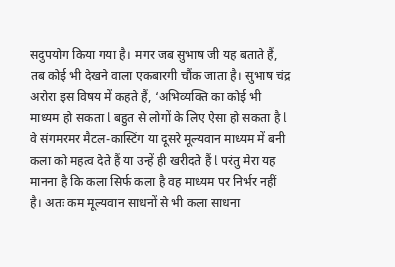सदुपयोग किया गया है। मगर जब सुभाष जी यह बताते हैं, तब कोई भी देखने वाला एकबारगी चौंक जाता है। सुभाष चंद्र अरोरा इस विषय में कहते हैं, ‘अभिव्यक्ति का कोई भी माध्यम हो सकता l बहुत से लोगों के लिए ऐसा हो सकता है l वे संगमरमर मैटल-कास्टिंग या दूसरे मूल्यवान माध्यम में बनी कला को महत्व देते हैं या उन्हें ही खरीदते हैं l परंतु मेरा यह मानना है कि कला सिर्फ कला है वह माध्यम पर निर्भर नहीं है। अतः कम मूल्यवान साधनों से भी कला साधना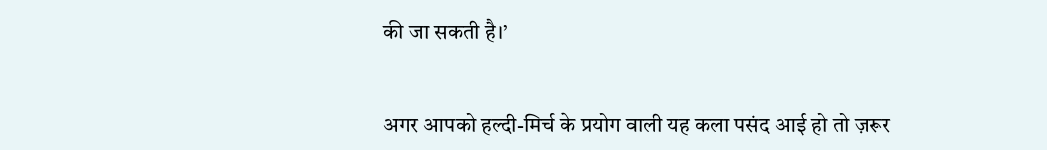की जा सकती है।’


अगर आपको हल्दी-मिर्च के प्रयोग वाली यह कला पसंद आई हो तो ज़रूर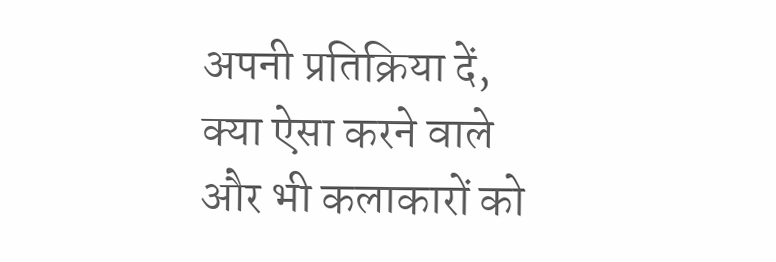अपनी प्रतिक्रिया दें, क्या ऐसा करने वाले और भी कलाकारों को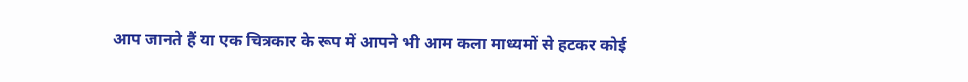आप जानते हैं या एक चित्रकार के रूप में आपने भी आम कला माध्यमों से हटकर कोई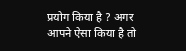प्रयोग किया है ? अगर आपने ऐसा किया है तो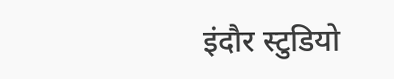इंदौर स्टुडियो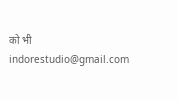को भी indorestudio@gmail.com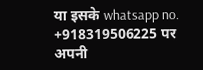या इसके whatsapp no. +918319506225 पर अपनी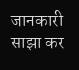जानकारी साझा कर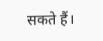सकते हैं।